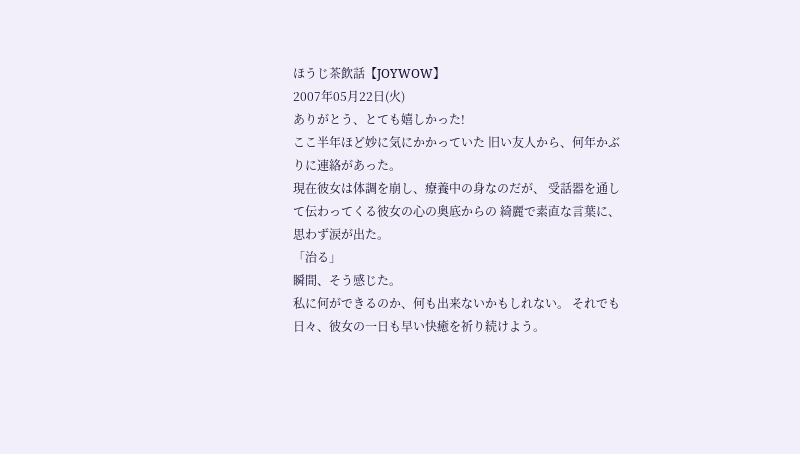ほうじ茶飲話【JOYWOW】
2007年05月22日(火)
ありがとう、とても嬉しかった!
ここ半年ほど妙に気にかかっていた 旧い友人から、何年かぶりに連絡があった。
現在彼女は体調を崩し、療養中の身なのだが、 受話器を通して伝わってくる彼女の心の奥底からの 綺麗で素直な言葉に、思わず涙が出た。
「治る」
瞬間、そう感じた。
私に何ができるのか、何も出来ないかもしれない。 それでも日々、彼女の一日も早い快癒を祈り続けよう。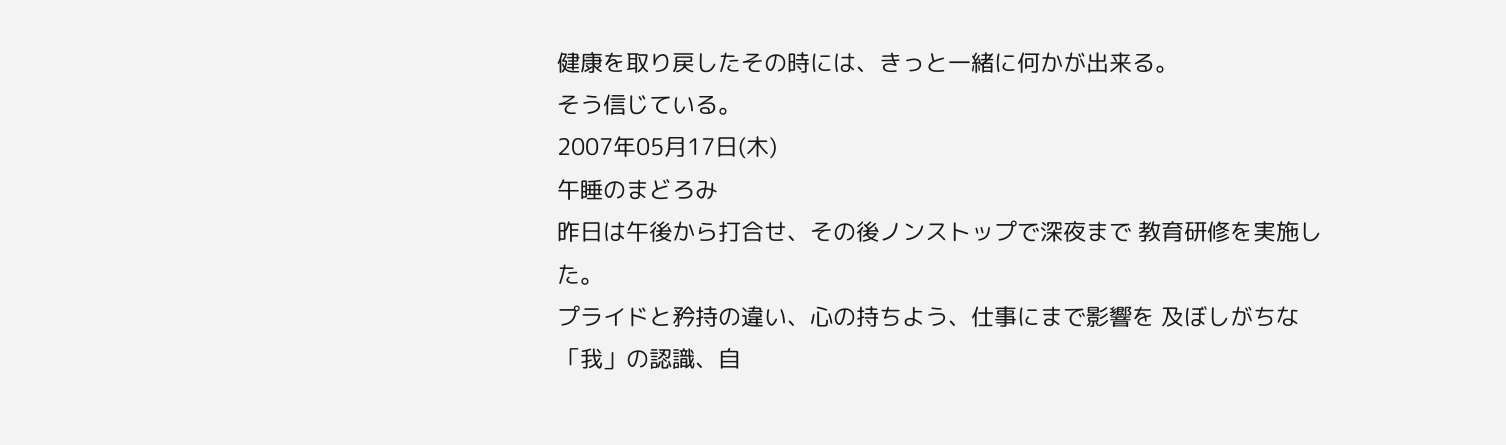健康を取り戻したその時には、きっと一緒に何かが出来る。
そう信じている。
2007年05月17日(木)
午睡のまどろみ
昨日は午後から打合せ、その後ノンストップで深夜まで 教育研修を実施した。
プライドと矜持の違い、心の持ちよう、仕事にまで影響を 及ぼしがちな「我」の認識、自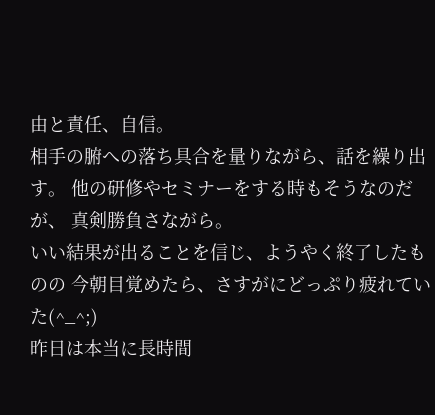由と責任、自信。
相手の腑への落ち具合を量りながら、話を繰り出す。 他の研修やセミナーをする時もそうなのだが、 真剣勝負さながら。
いい結果が出ることを信じ、ようやく終了したものの 今朝目覚めたら、さすがにどっぷり疲れていた(^_^;)
昨日は本当に長時間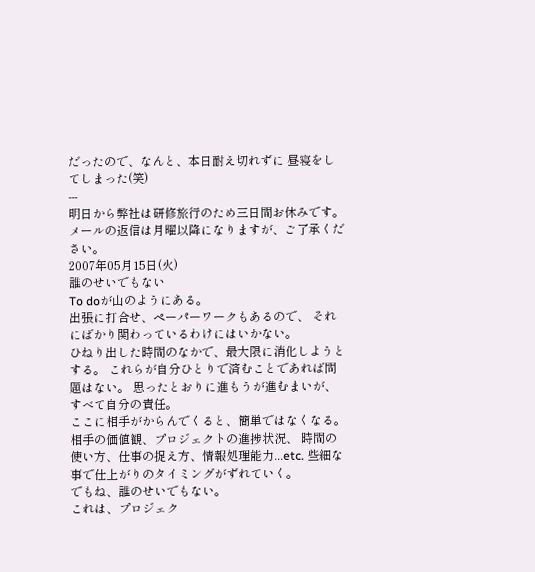だったので、なんと、本日耐え切れずに 昼寝をしてしまった(笑)
---
明日から弊社は研修旅行のため三日間お休みです。 メールの返信は月曜以降になりますが、ご了承ください。
2007年05月15日(火)
誰のせいでもない
To doが山のようにある。
出張に打合せ、ペーパーワークもあるので、 それにばかり関わっているわけにはいかない。
ひねり出した時間のなかで、最大限に消化しようとする。 これらが自分ひとりで済むことであれば問題はない。 思ったとおりに進もうが進むまいが、すべて自分の責任。
ここに相手がからんでくると、簡単ではなくなる。
相手の価値観、プロジェクトの進捗状況、 時間の使い方、仕事の捉え方、情報処理能力...etc. 些細な事で仕上がりのタイミングがずれていく。
でもね、誰のせいでもない。
これは、プロジェク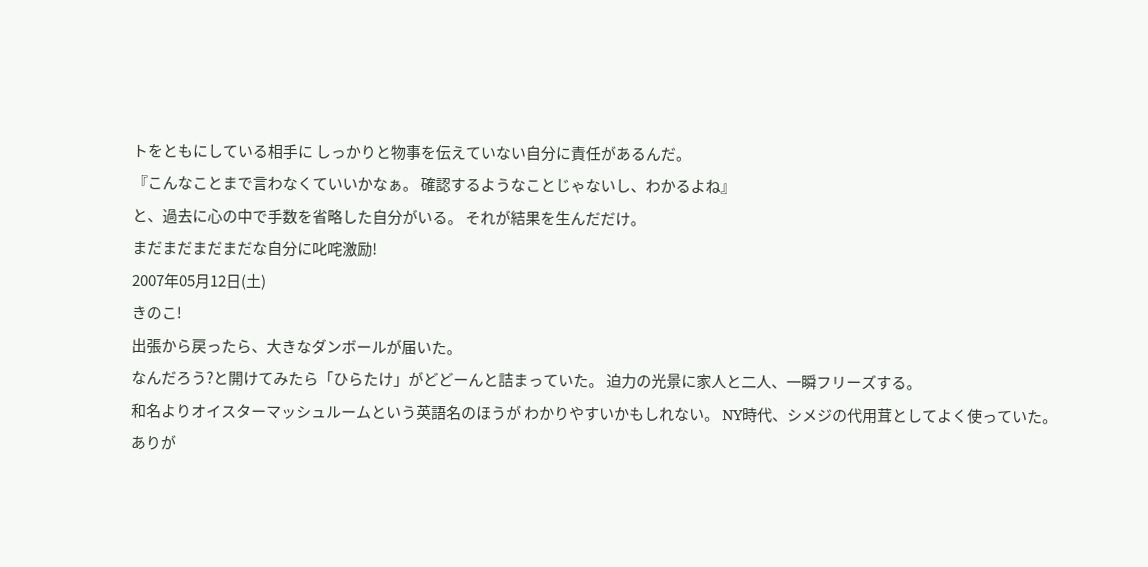トをともにしている相手に しっかりと物事を伝えていない自分に責任があるんだ。
『こんなことまで言わなくていいかなぁ。 確認するようなことじゃないし、わかるよね』
と、過去に心の中で手数を省略した自分がいる。 それが結果を生んだだけ。
まだまだまだまだな自分に叱咤激励!
2007年05月12日(土)
きのこ!
出張から戻ったら、大きなダンボールが届いた。
なんだろう?と開けてみたら「ひらたけ」がどどーんと詰まっていた。 迫力の光景に家人と二人、一瞬フリーズする。
和名よりオイスターマッシュルームという英語名のほうが わかりやすいかもしれない。 NY時代、シメジの代用茸としてよく使っていた。
ありが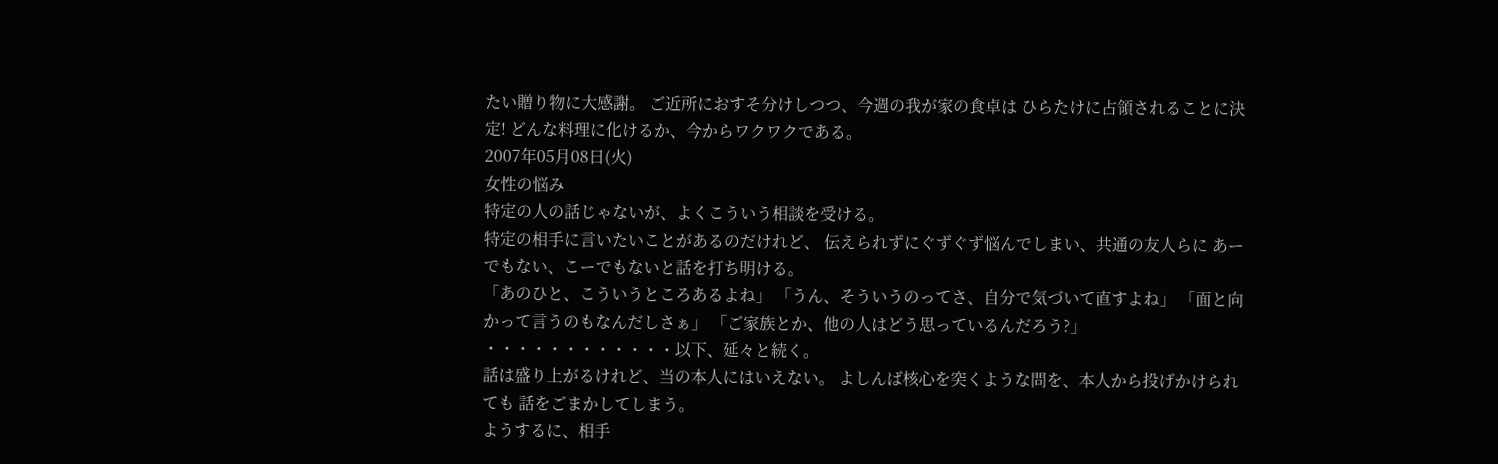たい贈り物に大感謝。 ご近所におすそ分けしつつ、今週の我が家の食卓は ひらたけに占領されることに決定! どんな料理に化けるか、今からワクワクである。
2007年05月08日(火)
女性の悩み
特定の人の話じゃないが、よくこういう相談を受ける。
特定の相手に言いたいことがあるのだけれど、 伝えられずにぐずぐず悩んでしまい、共通の友人らに あーでもない、こーでもないと話を打ち明ける。
「あのひと、こういうところあるよね」 「うん、そういうのってさ、自分で気づいて直すよね」 「面と向かって言うのもなんだしさぁ」 「ご家族とか、他の人はどう思っているんだろう?」 ・・・・・・・・・・・・以下、延々と続く。
話は盛り上がるけれど、当の本人にはいえない。 よしんば核心を突くような問を、本人から投げかけられても 話をごまかしてしまう。
ようするに、相手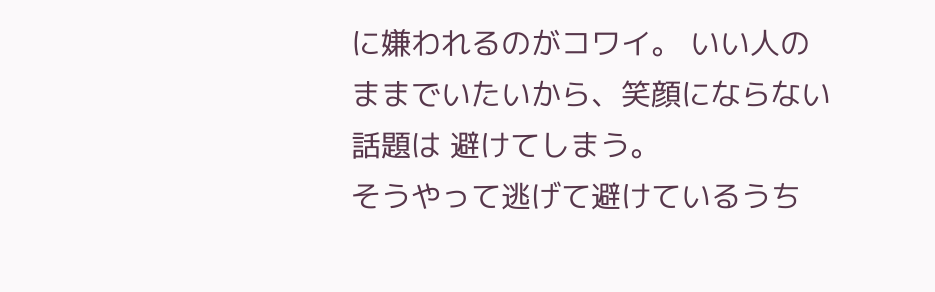に嫌われるのがコワイ。 いい人のままでいたいから、笑顔にならない話題は 避けてしまう。
そうやって逃げて避けているうち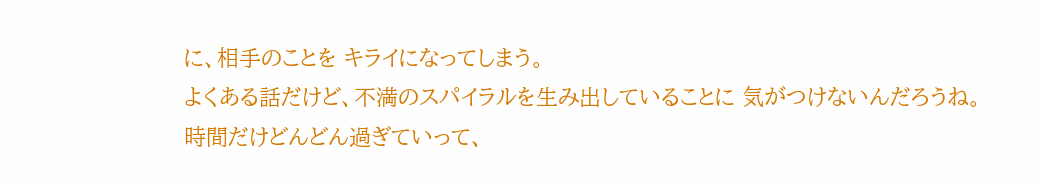に、相手のことを キライになってしまう。
よくある話だけど、不満のスパイラルを生み出していることに 気がつけないんだろうね。
時間だけどんどん過ぎていって、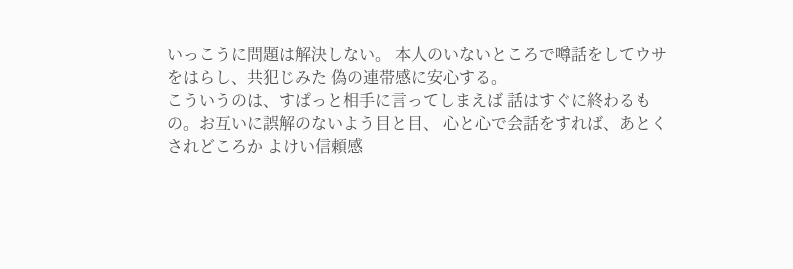いっこうに問題は解決しない。 本人のいないところで噂話をしてウサをはらし、共犯じみた 偽の連帯感に安心する。
こういうのは、すぱっと相手に言ってしまえば 話はすぐに終わるもの。お互いに誤解のないよう目と目、 心と心で会話をすれば、あとくされどころか よけい信頼感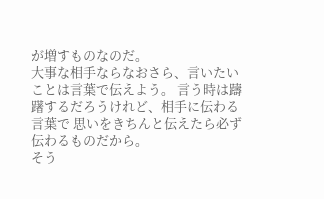が増すものなのだ。
大事な相手ならなおさら、言いたいことは言葉で伝えよう。 言う時は躊躇するだろうけれど、相手に伝わる言葉で 思いをきちんと伝えたら必ず伝わるものだから。
そう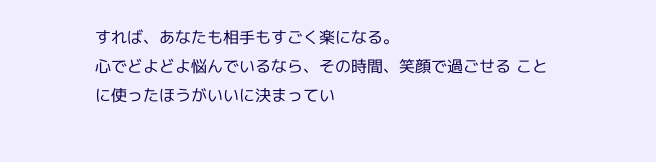すれば、あなたも相手もすごく楽になる。
心でどよどよ悩んでいるなら、その時間、笑顔で過ごせる ことに使ったほうがいいに決まってい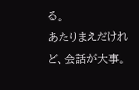る。
あたりまえだけれど、会話が大事。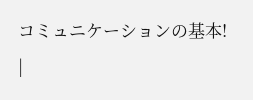コミュニケーションの基本!
|